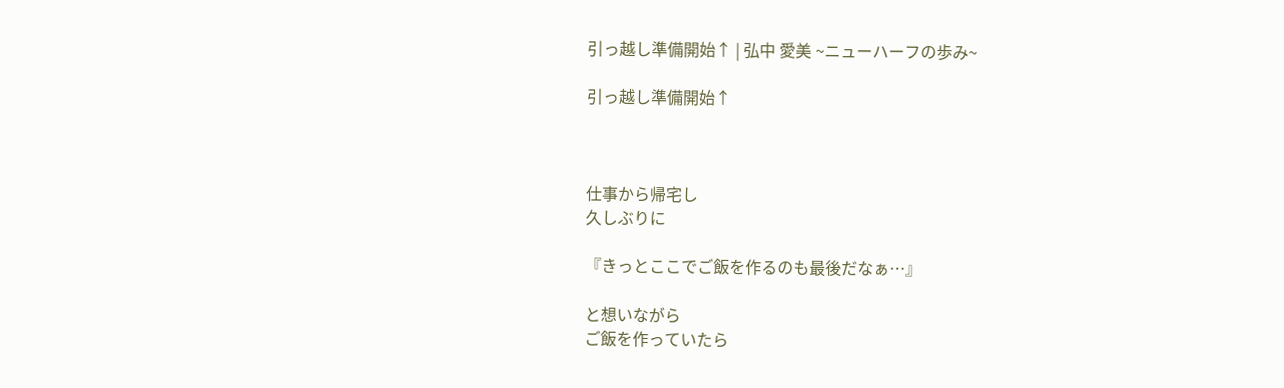引っ越し準備開始↑ | 弘中 愛美 ~ニューハーフの歩み~

引っ越し準備開始↑



仕事から帰宅し
久しぶりに

『きっとここでご飯を作るのも最後だなぁ…』

と想いながら
ご飯を作っていたら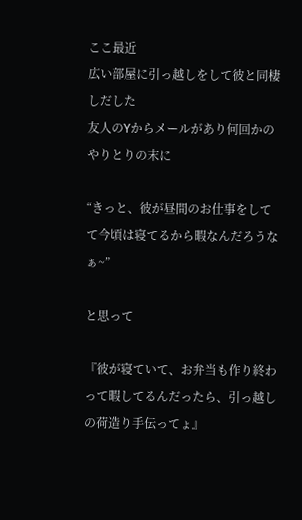ここ最近
広い部屋に引っ越しをして彼と同棲しだした
友人のYからメールがあり何回かのやりとりの末に

“きっと、彼が昼間のお仕事をしてて今頃は寝てるから暇なんだろうなぁ~”

と思って

『彼が寝ていて、お弁当も作り終わって暇してるんだったら、引っ越しの荷造り手伝ってょ』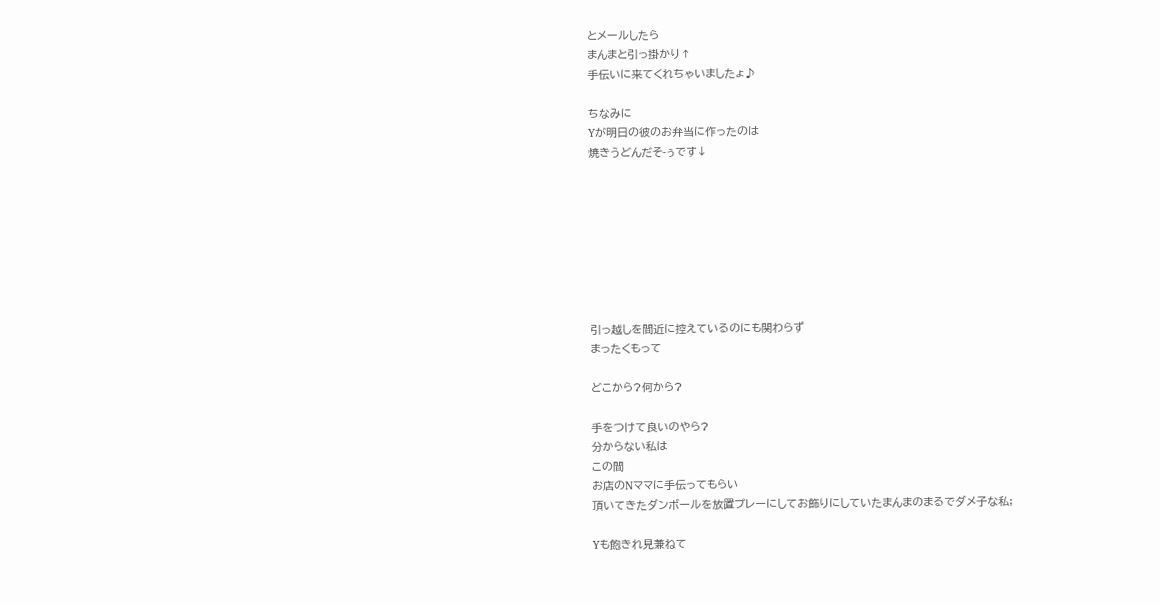とメールしたら
まんまと引っ掛かり↑
手伝いに来てくれちゃいましたょ♪

ちなみに
Yが明日の彼のお弁当に作ったのは
焼きうどんだそ-ぅです↓








引っ越しを間近に控えているのにも関わらず
まったくもって

どこから?何から?

手をつけて良いのやら?
分からない私は
この間
お店のNママに手伝ってもらい
頂いてきたダンボールを放置プレーにしてお飾りにしていたまんまのまるでダメ子な私;

Yも飽きれ見兼ねて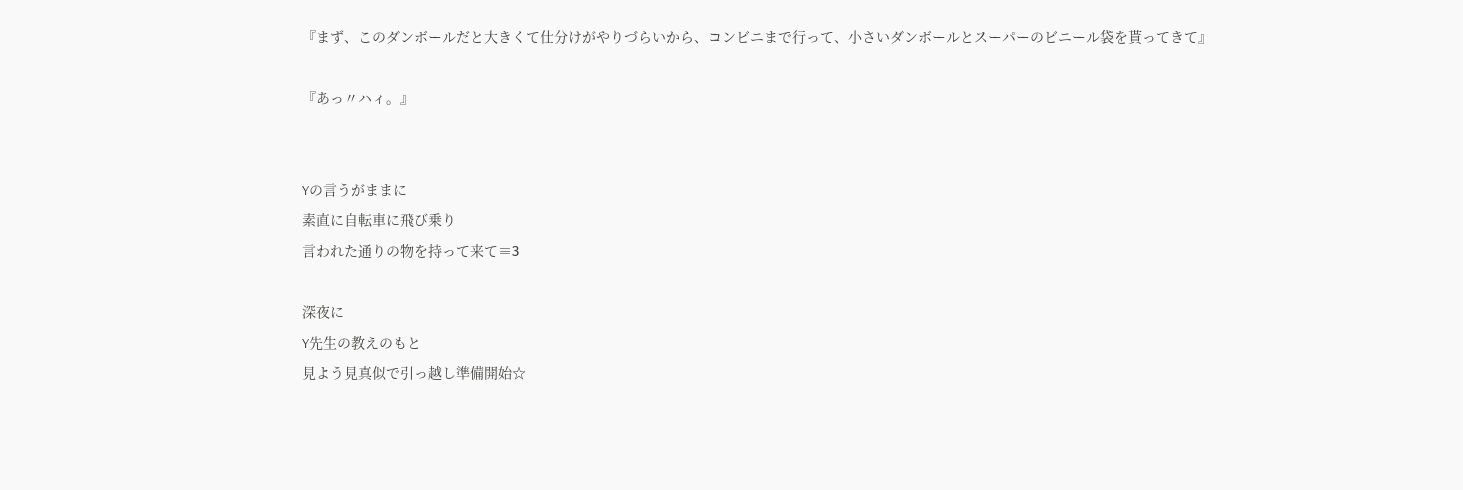『まず、このダンボールだと大きくて仕分けがやりづらいから、コンビニまで行って、小さいダンボールとスーパーのビニール袋を貰ってきて』

『あっ〃ハィ。』


Yの言うがままに
素直に自転車に飛び乗り
言われた通りの物を持って来て≡З

深夜に
Y先生の教えのもと
見よう見真似で引っ越し準備開始☆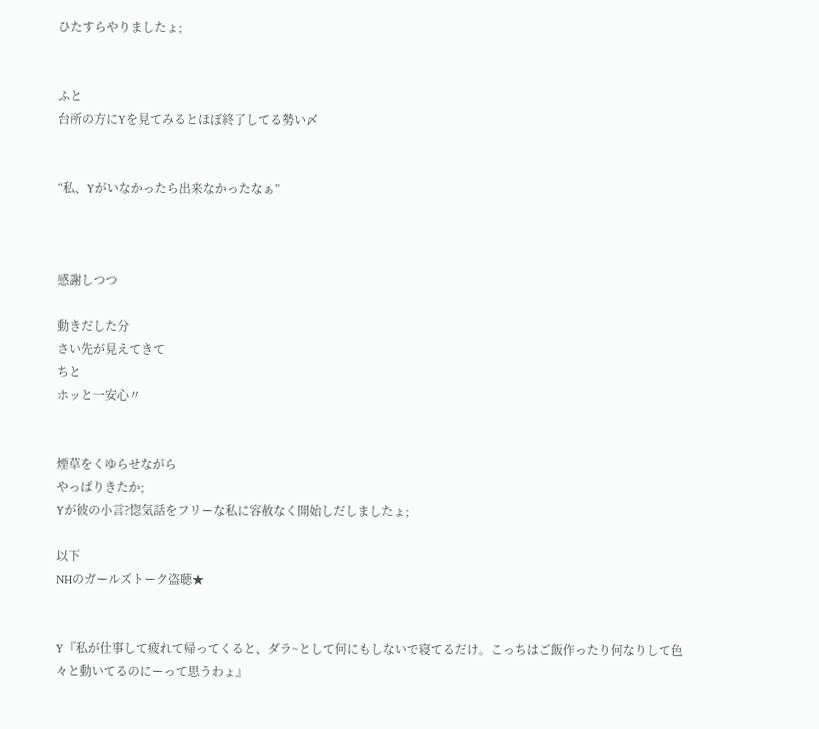ひたすらやりましたょ;


ふと
台所の方にYを見てみるとほぼ終了してる勢い〆


“私、Yがいなかったら出来なかったなぁ”



感謝しつつ

動きだした分
さい先が見えてきて
ちと
ホッと一安心〃


煙草をくゆらせながら
やっぱりきたか;
Yが彼の小言?惚気話をフリーな私に容赦なく開始しだしましたょ;

以下
NHのガールズトーク盗聴★


Y『私が仕事して疲れて帰ってくると、ダラ~として何にもしないで寝てるだけ。こっちはご飯作ったり何なりして色々と動いてるのにーって思うわょ』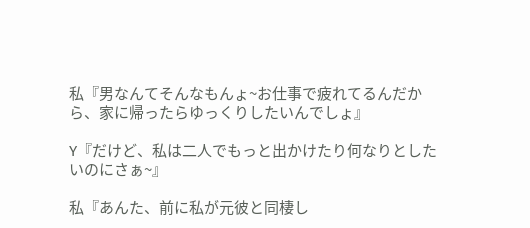私『男なんてそんなもんょ~お仕事で疲れてるんだから、家に帰ったらゆっくりしたいんでしょ』

Y『だけど、私は二人でもっと出かけたり何なりとしたいのにさぁ~』

私『あんた、前に私が元彼と同棲し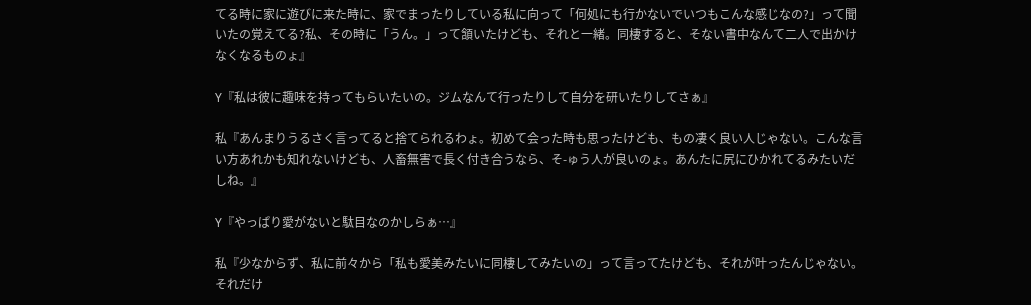てる時に家に遊びに来た時に、家でまったりしている私に向って「何処にも行かないでいつもこんな感じなの?」って聞いたの覚えてる?私、その時に「うん。」って頷いたけども、それと一緒。同棲すると、そない書中なんて二人で出かけなくなるものょ』

Y『私は彼に趣味を持ってもらいたいの。ジムなんて行ったりして自分を研いたりしてさぁ』

私『あんまりうるさく言ってると捨てられるわょ。初めて会った時も思ったけども、もの凄く良い人じゃない。こんな言い方あれかも知れないけども、人畜無害で長く付き合うなら、そ-ゅう人が良いのょ。あんたに尻にひかれてるみたいだしね。』

Y『やっぱり愛がないと駄目なのかしらぁ…』

私『少なからず、私に前々から「私も愛美みたいに同棲してみたいの」って言ってたけども、それが叶ったんじゃない。それだけ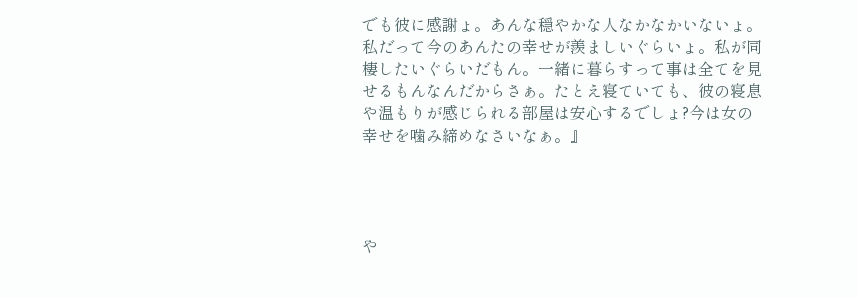でも彼に感謝ょ。あんな穏やかな人なかなかいないょ。私だって今のあんたの幸せが羨ましいぐらいょ。私が同棲したいぐらいだもん。一緒に暮らすって事は全てを見せるもんなんだからさぁ。たとえ寝ていても、彼の寝息や温もりが感じられる部屋は安心するでしょ?今は女の幸せを噛み締めなさいなぁ。』




や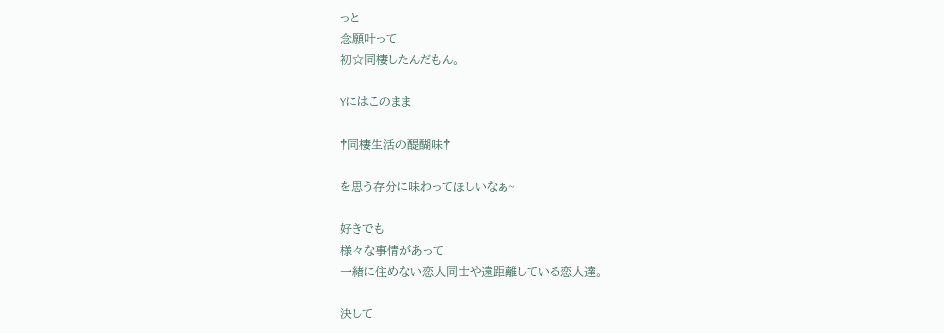っと
念願叶って
初☆同棲したんだもん。

Yにはこのまま

†同棲生活の醍醐味†

を思う存分に味わってほしいなぁ~

好きでも
様々な事情があって
一緒に住めない恋人同士や遠距離している恋人達。

決して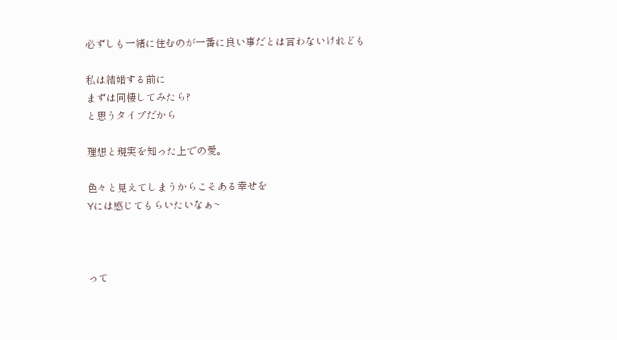必ずしも一緒に住むのが一番に良い事だとは言わないけれども

私は結婚する前に
まずは同棲してみたら?
と思うタイプだから

理想と現実を知った上での愛。

色々と見えてしまうからこそある幸せを
Yには感じてもらいたいなぁ~



って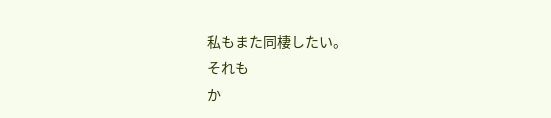私もまた同棲したい。
それも
か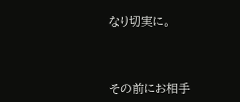なり切実に。



その前にお相手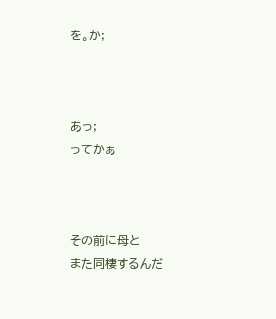を。か;



あっ;
ってかぁ



その前に母と
また同棲するんだ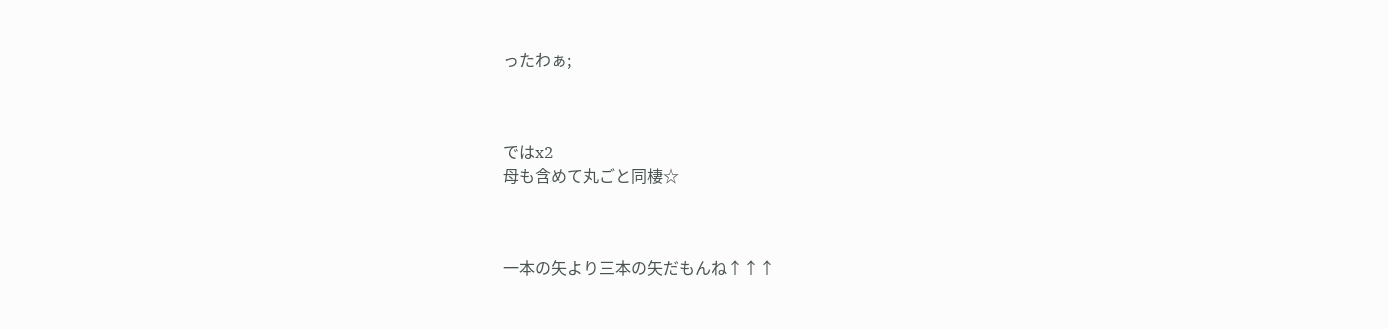ったわぁ;



ではx2
母も含めて丸ごと同棲☆



一本の矢より三本の矢だもんね↑↑↑